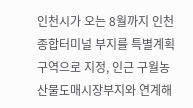인천시가 오는 8월까지 인천종합터미널 부지를 특별계획구역으로 지정, 인근 구월농산물도매시장부지와 연계해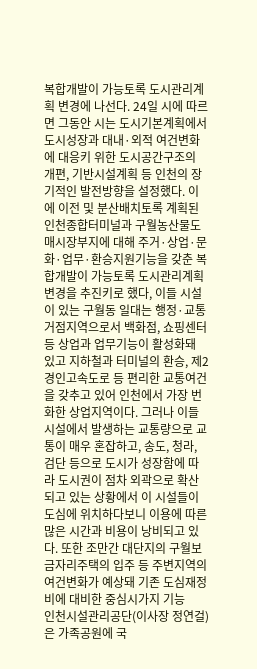복합개발이 가능토록 도시관리계획 변경에 나선다. 24일 시에 따르면 그동안 시는 도시기본계획에서 도시성장과 대내·외적 여건변화에 대응키 위한 도시공간구조의 개편, 기반시설계획 등 인천의 장기적인 발전방향을 설정했다. 이에 이전 및 분산배치토록 계획된 인천종합터미널과 구월농산물도매시장부지에 대해 주거·상업·문화·업무·환승지원기능을 갖춘 복합개발이 가능토록 도시관리계획 변경을 추진키로 했다, 이들 시설이 있는 구월동 일대는 행정·교통 거점지역으로서 백화점, 쇼핑센터 등 상업과 업무기능이 활성화돼 있고 지하철과 터미널의 환승, 제2경인고속도로 등 편리한 교통여건을 갖추고 있어 인천에서 가장 번화한 상업지역이다. 그러나 이들 시설에서 발생하는 교통량으로 교통이 매우 혼잡하고, 송도, 청라, 검단 등으로 도시가 성장함에 따라 도시권이 점차 외곽으로 확산되고 있는 상황에서 이 시설들이 도심에 위치하다보니 이용에 따른 많은 시간과 비용이 낭비되고 있다. 또한 조만간 대단지의 구월보금자리주택의 입주 등 주변지역의 여건변화가 예상돼 기존 도심재정비에 대비한 중심시가지 기능
인천시설관리공단(이사장 정연걸)은 가족공원에 국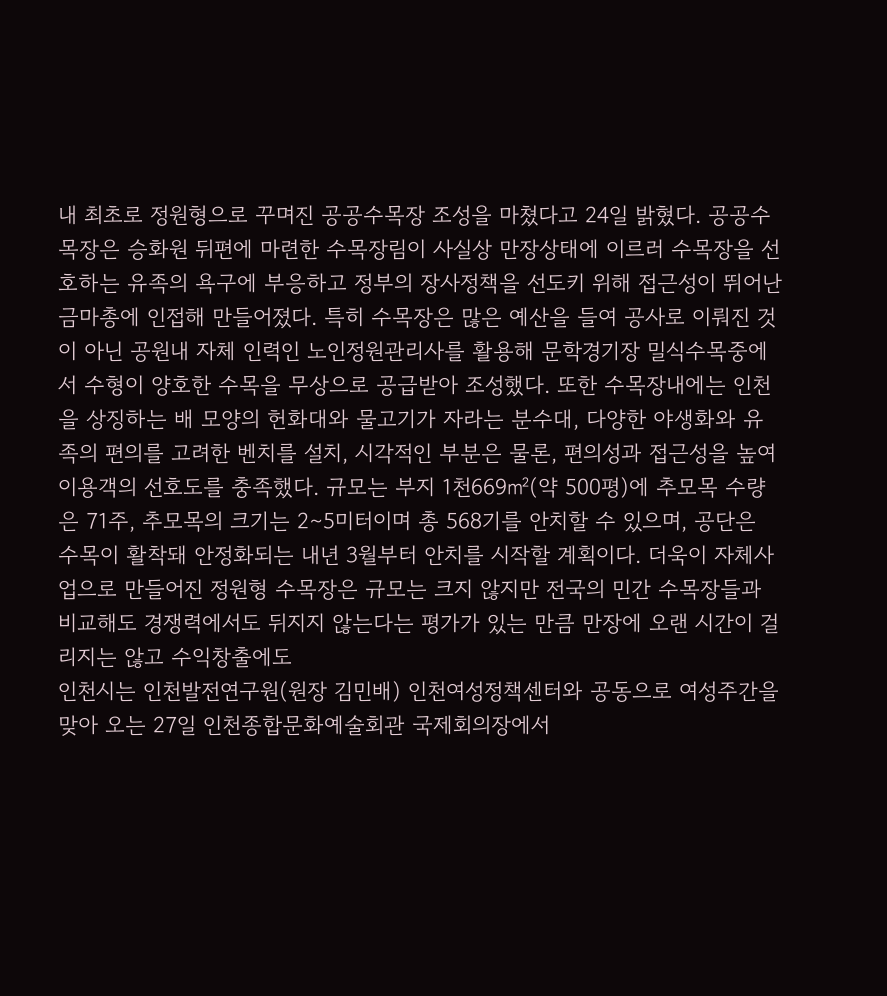내 최초로 정원형으로 꾸며진 공공수목장 조성을 마쳤다고 24일 밝혔다. 공공수목장은 승화원 뒤편에 마련한 수목장림이 사실상 만장상태에 이르러 수목장을 선호하는 유족의 욕구에 부응하고 정부의 장사정책을 선도키 위해 접근성이 뛰어난 금마총에 인접해 만들어졌다. 특히 수목장은 많은 예산을 들여 공사로 이뤄진 것이 아닌 공원내 자체 인력인 노인정원관리사를 활용해 문학경기장 밀식수목중에서 수형이 양호한 수목을 무상으로 공급받아 조성했다. 또한 수목장내에는 인천을 상징하는 배 모양의 헌화대와 물고기가 자라는 분수대, 다양한 야생화와 유족의 편의를 고려한 벤치를 설치, 시각적인 부분은 물론, 편의성과 접근성을 높여 이용객의 선호도를 충족했다. 규모는 부지 1천669㎡(약 500평)에 추모목 수량은 71주, 추모목의 크기는 2∼5미터이며 총 568기를 안치할 수 있으며, 공단은 수목이 활착돼 안정화되는 내년 3월부터 안치를 시작할 계획이다. 더욱이 자체사업으로 만들어진 정원형 수목장은 규모는 크지 않지만 전국의 민간 수목장들과 비교해도 경쟁력에서도 뒤지지 않는다는 평가가 있는 만큼 만장에 오랜 시간이 걸리지는 않고 수익창출에도
인천시는 인천발전연구원(원장 김민배) 인천여성정책센터와 공동으로 여성주간을 맞아 오는 27일 인천종합문화예술회관 국제회의장에서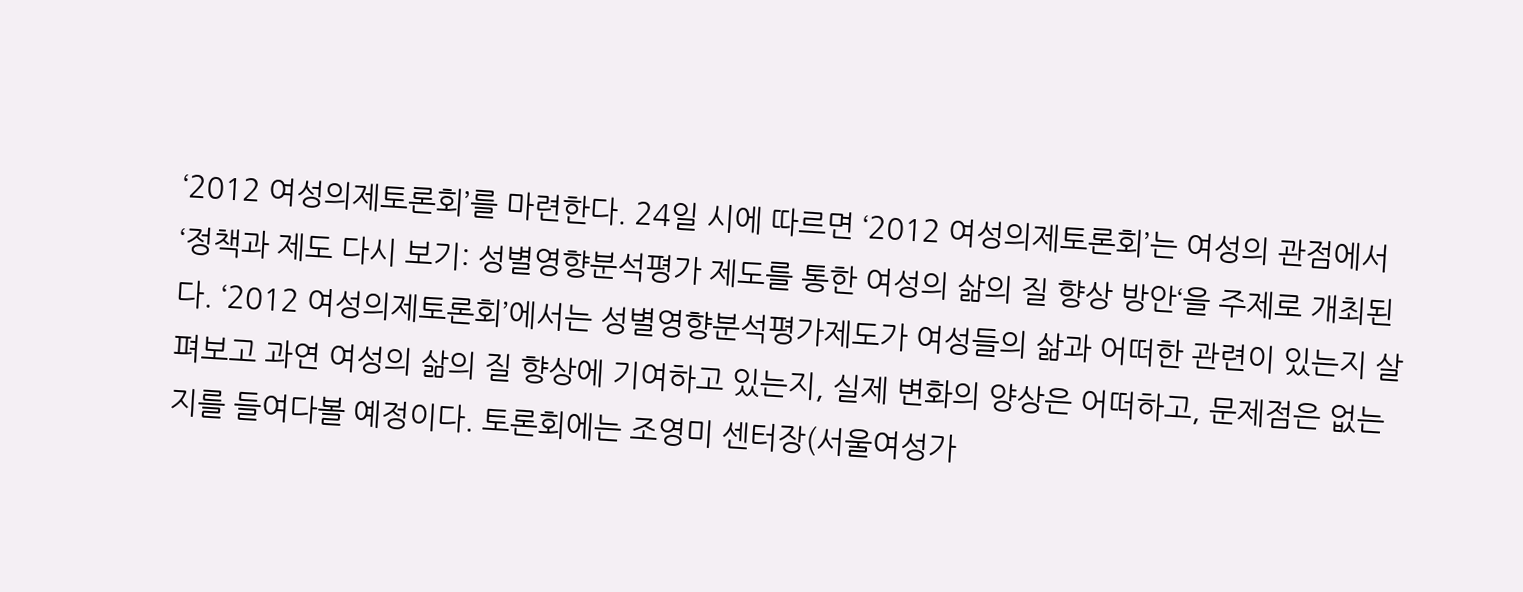‘2012 여성의제토론회’를 마련한다. 24일 시에 따르면 ‘2012 여성의제토론회’는 여성의 관점에서 ‘정책과 제도 다시 보기: 성별영향분석평가 제도를 통한 여성의 삶의 질 향상 방안‘을 주제로 개최된다. ‘2012 여성의제토론회’에서는 성별영향분석평가제도가 여성들의 삶과 어떠한 관련이 있는지 살펴보고 과연 여성의 삶의 질 향상에 기여하고 있는지, 실제 변화의 양상은 어떠하고, 문제점은 없는지를 들여다볼 예정이다. 토론회에는 조영미 센터장(서울여성가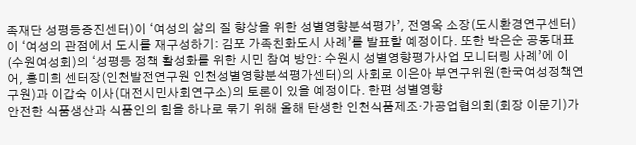족재단 성평등증진센터)이 ‘여성의 삶의 질 향상을 위한 성별영향분석평가’, 전영옥 소장(도시환경연구센터)이 ‘여성의 관점에서 도시를 재구성하기: 김포 가족친화도시 사례’를 발표할 예정이다. 또한 박은순 공동대표(수원여성회)의 ‘성평등 정책 활성화를 위한 시민 참여 방안: 수원시 성별영향평가사업 모니터링 사례’에 이어, 홍미희 센터장(인천발전연구원 인천성별영향분석평가센터)의 사회로 이은아 부연구위원(한국여성정책연구원)과 이갑숙 이사(대전시민사회연구소)의 토론이 있을 예정이다. 한편 성별영향
안전한 식품생산과 식품인의 힘을 하나로 묶기 위해 올해 탄생한 인천식품제조·가공업협의회(회장 이문기)가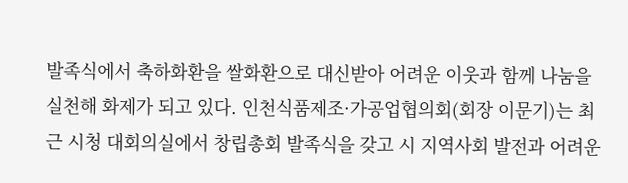발족식에서 축하화환을 쌀화환으로 대신받아 어려운 이웃과 함께 나눔을 실천해 화제가 되고 있다. 인천식품제조·가공업협의회(회장 이문기)는 최근 시청 대회의실에서 창립총회 발족식을 갖고 시 지역사회 발전과 어려운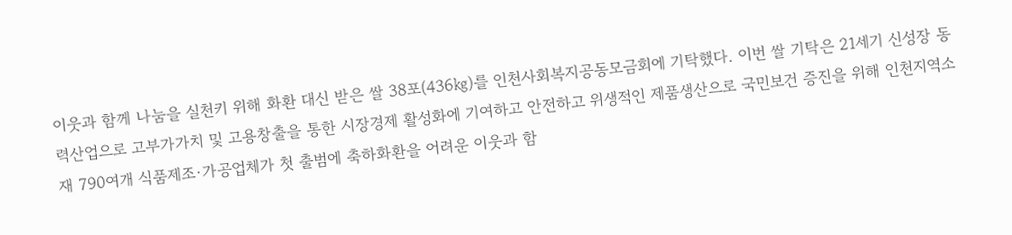이웃과 함께 나눔을 실천키 위해 화환 대신 받은 쌀 38포(436㎏)를 인천사회복지공동모금회에 기탁했다. 이번 쌀 기탁은 21세기 신성장 동력산업으로 고부가가치 및 고용창출을 통한 시장경제 활성화에 기여하고 안전하고 위생적인 제품생산으로 국민보건 증진을 위해 인천지역소재 790여개 식품제조·가공업체가 첫 출범에 축하화환을 어려운 이웃과 함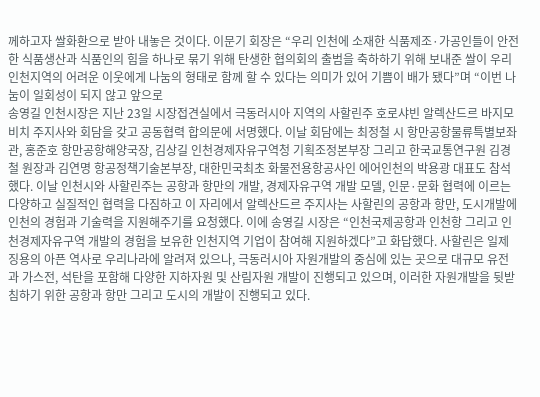께하고자 쌀화환으로 받아 내놓은 것이다. 이문기 회장은 “우리 인천에 소재한 식품제조·가공인들이 안전한 식품생산과 식품인의 힘을 하나로 묶기 위해 탄생한 협의회의 출범을 축하하기 위해 보내준 쌀이 우리 인천지역의 어려운 이웃에게 나눔의 형태로 함께 할 수 있다는 의미가 있어 기쁨이 배가 됐다”며 “이번 나눔이 일회성이 되지 않고 앞으로
송영길 인천시장은 지난 23일 시장접견실에서 극동러시아 지역의 사할린주 호로샤빈 알렉산드르 바지모비치 주지사와 회담을 갖고 공동협력 합의문에 서명했다. 이날 회담에는 최정철 시 항만공항물류특별보좌관, 홍준호 항만공항해양국장, 김상길 인천경제자유구역청 기획조정본부장 그리고 한국교통연구원 김경철 원장과 김연명 항공정책기술본부장, 대한민국최초 화물전용항공사인 에어인천의 박용광 대표도 참석했다. 이날 인천시와 사할린주는 공항과 항만의 개발, 경제자유구역 개발 모델, 인문·문화 협력에 이르는 다양하고 실질적인 협력을 다짐하고 이 자리에서 알렉산드르 주지사는 사할린의 공항과 항만, 도시개발에 인천의 경험과 기술력을 지원해주기를 요청했다. 이에 송영길 시장은 “인천국제공항과 인천항 그리고 인천경제자유구역 개발의 경험을 보유한 인천지역 기업이 참여해 지원하겠다”고 화답했다. 사할린은 일제징용의 아픈 역사로 우리나라에 알려져 있으나, 극동러시아 자원개발의 중심에 있는 곳으로 대규모 유전과 가스전, 석탄을 포함해 다양한 지하자원 및 산림자원 개발이 진행되고 있으며, 이러한 자원개발을 뒷받침하기 위한 공항과 항만 그리고 도시의 개발이 진행되고 있다.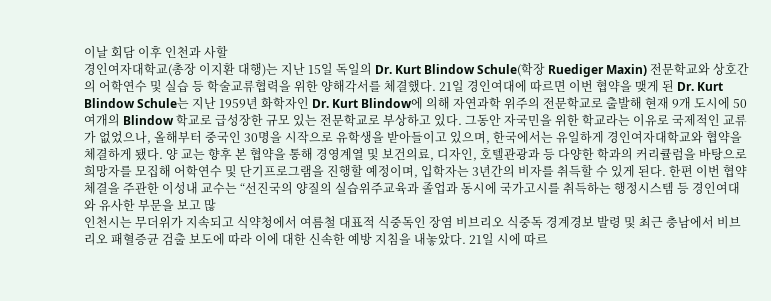이날 회담 이후 인천과 사할
경인여자대학교(총장 이지환 대행)는 지난 15일 독일의 Dr. Kurt Blindow Schule(학장 Ruediger Maxin) 전문학교와 상호간의 어학연수 및 실습 등 학술교류협력을 위한 양해각서를 체결했다. 21일 경인여대에 따르면 이번 협약을 맺게 된 Dr. Kurt Blindow Schule는 지난 1959년 화학자인 Dr. Kurt Blindow에 의해 자연과학 위주의 전문학교로 출발해 현재 9개 도시에 50여개의 Blindow 학교로 급성장한 규모 있는 전문학교로 부상하고 있다. 그동안 자국민을 위한 학교라는 이유로 국제적인 교류가 없었으나, 올해부터 중국인 30명을 시작으로 유학생을 받아들이고 있으며, 한국에서는 유일하게 경인여자대학교와 협약을 체결하게 됐다. 양 교는 향후 본 협약을 통해 경영계열 및 보건의료, 디자인, 호텔관광과 등 다양한 학과의 커리큘럼을 바탕으로 희망자를 모집해 어학연수 및 단기프로그램을 진행할 예정이며, 입학자는 3년간의 비자를 취득할 수 있게 된다. 한편 이번 협약 체결을 주관한 이성내 교수는 “선진국의 양질의 실습위주교육과 졸업과 동시에 국가고시를 취득하는 행정시스템 등 경인여대와 유사한 부문을 보고 많
인천시는 무더위가 지속되고 식약청에서 여름철 대표적 식중독인 장염 비브리오 식중독 경계경보 발령 및 최근 충남에서 비브리오 패혈증균 검출 보도에 따라 이에 대한 신속한 예방 지침을 내놓았다. 21일 시에 따르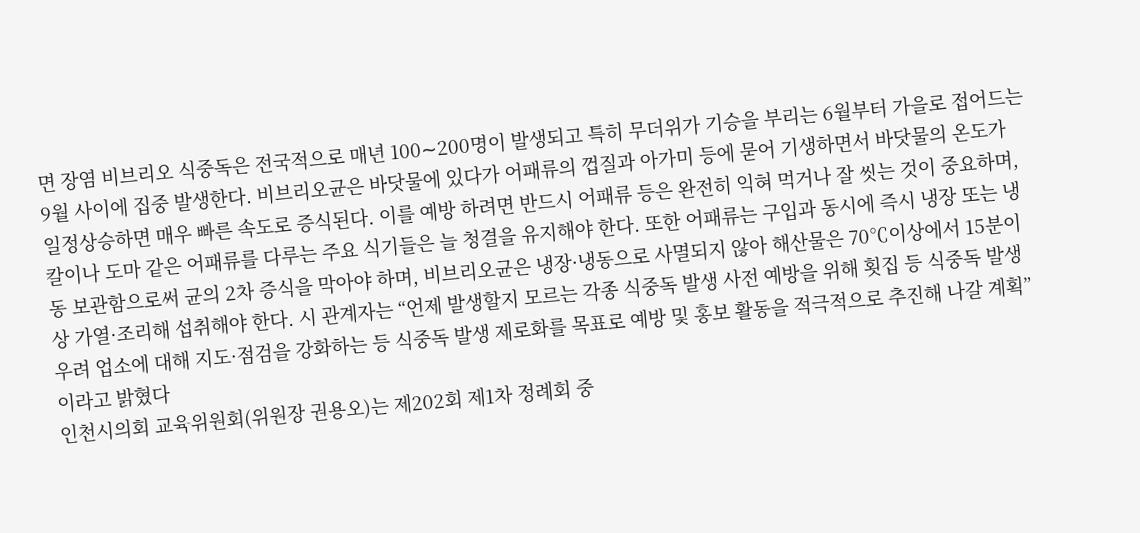면 장염 비브리오 식중독은 전국적으로 매년 100∼200명이 발생되고 특히 무더위가 기승을 부리는 6월부터 가을로 접어드는 9월 사이에 집중 발생한다. 비브리오균은 바닷물에 있다가 어패류의 껍질과 아가미 등에 묻어 기생하면서 바닷물의 온도가 일정상승하면 매우 빠른 속도로 증식된다. 이를 예방 하려면 반드시 어패류 등은 완전히 익혀 먹거나 잘 씻는 것이 중요하며, 칼이나 도마 같은 어패류를 다루는 주요 식기들은 늘 청결을 유지해야 한다. 또한 어패류는 구입과 동시에 즉시 냉장 또는 냉동 보관함으로써 균의 2차 증식을 막아야 하며, 비브리오균은 냉장·냉동으로 사멸되지 않아 해산물은 70℃이상에서 15분이상 가열·조리해 섭취해야 한다. 시 관계자는 “언제 발생할지 모르는 각종 식중독 발생 사전 예방을 위해 횟집 등 식중독 발생 우려 업소에 대해 지도·점검을 강화하는 등 식중독 발생 제로화를 목표로 예방 및 홍보 활동을 적극적으로 추진해 나갈 계획”이라고 밝혔다
인천시의회 교육위원회(위원장 권용오)는 제202회 제1차 정례회 중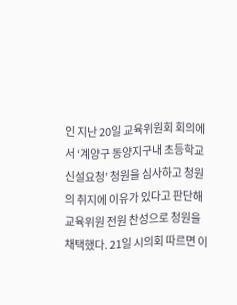인 지난 20일 교육위원회 회의에서 ‘계양구 동양지구내 초등학교 신설요청’ 청원을 심사하고 청원의 취지에 이유가 있다고 판단해 교육위원 전원 찬성으로 청원을 채택했다. 21일 시의회 따르면 이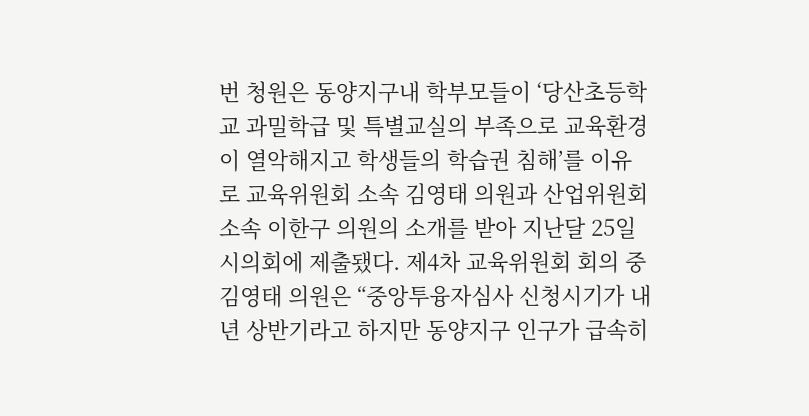번 청원은 동양지구내 학부모들이 ‘당산초등학교 과밀학급 및 특별교실의 부족으로 교육환경이 열악해지고 학생들의 학습권 침해’를 이유로 교육위원회 소속 김영태 의원과 산업위원회 소속 이한구 의원의 소개를 받아 지난달 25일 시의회에 제출됐다. 제4차 교육위원회 회의 중 김영태 의원은 “중앙투융자심사 신청시기가 내년 상반기라고 하지만 동양지구 인구가 급속히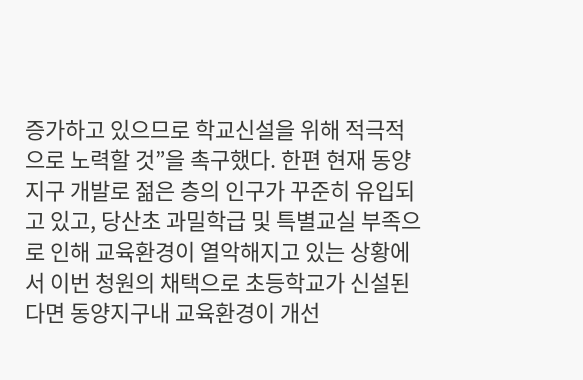증가하고 있으므로 학교신설을 위해 적극적으로 노력할 것”을 촉구했다. 한편 현재 동양지구 개발로 젊은 층의 인구가 꾸준히 유입되고 있고, 당산초 과밀학급 및 특별교실 부족으로 인해 교육환경이 열악해지고 있는 상황에서 이번 청원의 채택으로 초등학교가 신설된다면 동양지구내 교육환경이 개선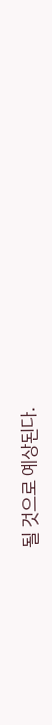될 것으로 예상된다.